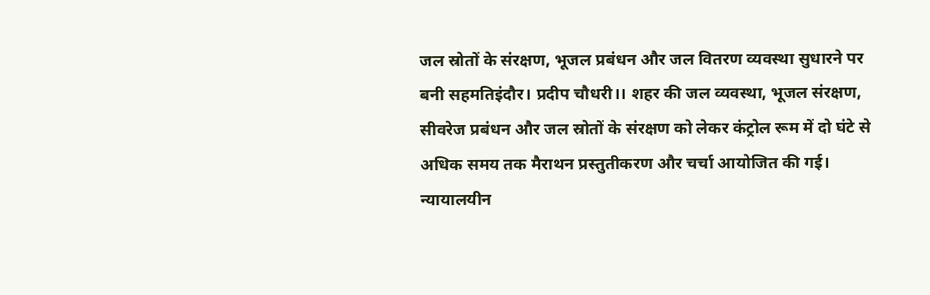जल स्रोतों के संरक्षण, भूजल प्रबंधन और जल वितरण व्यवस्था सुधारने पर बनी सहमतिइंदौर। प्रदीप चौधरी।। शहर की जल व्यवस्था, भूजल संरक्षण, सीवरेज प्रबंधन और जल स्रोतों के संरक्षण को लेकर कंट्रोल रूम में दो घंटे से अधिक समय तक मैराथन प्रस्तुतीकरण और चर्चा आयोजित की गई। न्यायालयीन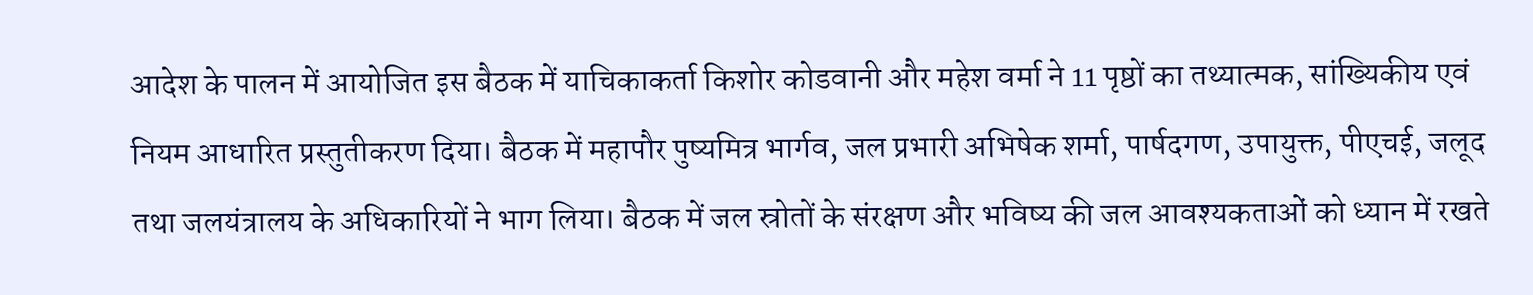आदेश के पालन में आयोजित इस बैठक में याचिकाकर्ता किशोर कोडवानी और महेश वर्मा ने 11 पृष्ठों का तथ्यात्मक, सांख्यिकीय एवं नियम आधारित प्रस्तुतीकरण दिया। बैठक में महापौर पुष्यमित्र भार्गव, जल प्रभारी अभिषेक शर्मा, पार्षदगण, उपायुक्त, पीएचई, जलूद तथा जलयंत्रालय के अधिकारियों ने भाग लिया। बैठक में जल स्रोतों के संरक्षण और भविष्य की जल आवश्यकताओं को ध्यान में रखते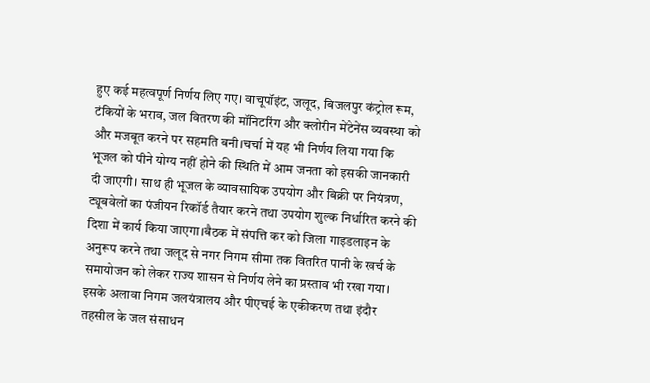हुए कई महत्वपूर्ण निर्णय लिए गए। वाचूपॉइंट, जलूद, बिजलपुर कंट्रोल रूम, टंकियों के भराव, जल वितरण की मॉनिटरिंग और क्लोरीन मेंटेनेंस व्यवस्था को और मजबूत करने पर सहमति बनी।चर्चा में यह भी निर्णय लिया गया कि भूजल को पीने योग्य नहीं होने की स्थिति में आम जनता को इसकी जानकारी दी जाएगी। साथ ही भूजल के व्यावसायिक उपयोग और बिक्री पर नियंत्रण, ट्यूबवेलों का पंजीयन रिकॉर्ड तैयार करने तथा उपयोग शुल्क निर्धारित करने की दिशा में कार्य किया जाएगा।बैठक में संपत्ति कर को जिला गाइडलाइन के अनुरूप करने तथा जलूद से नगर निगम सीमा तक वितरित पानी के खर्च के समायोजन को लेकर राज्य शासन से निर्णय लेने का प्रस्ताव भी रखा गया। इसके अलावा निगम जलयंत्रालय और पीएचई के एकीकरण तथा इंदौर तहसील के जल संसाधन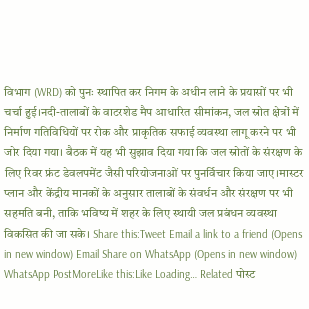विभाग (WRD) को पुनः स्थापित कर निगम के अधीन लाने के प्रयासों पर भी चर्चा हुई।नदी-तालाबों के वाटरशेड मैप आधारित सीमांकन, जल स्रोत क्षेत्रों में निर्माण गतिविधियों पर रोक और प्राकृतिक सफाई व्यवस्था लागू करने पर भी जोर दिया गया। बैठक में यह भी सुझाव दिया गया कि जल स्रोतों के संरक्षण के लिए रिवर फ्रंट डेवलपमेंट जैसी परियोजनाओं पर पुनर्विचार किया जाए।मास्टर प्लान और केंद्रीय मानकों के अनुसार तालाबों के संवर्धन और संरक्षण पर भी सहमति बनी, ताकि भविष्य में शहर के लिए स्थायी जल प्रबंधन व्यवस्था विकसित की जा सके। Share this:Tweet Email a link to a friend (Opens in new window) Email Share on WhatsApp (Opens in new window) WhatsApp PostMoreLike this:Like Loading… Related पोस्ट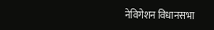नेविगेशन विधानसभा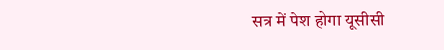सत्र में पेश होगा यूसीसी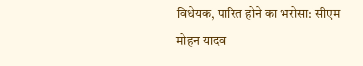विधेयक, पारित होने का भरोसा: सीएम मोहन यादव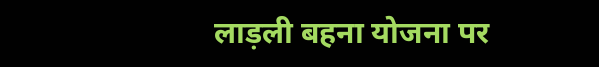लाड़ली बहना योजना पर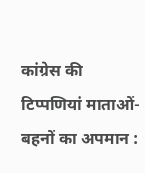कांग्रेस की टिप्पणियां माताओं-बहनों का अपमान :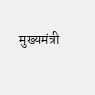मुख्यमंत्री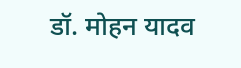डॉ. मोहन यादव